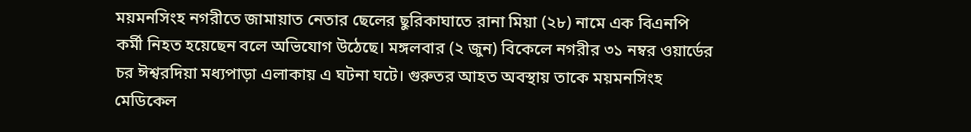ময়মনসিংহ নগরীতে জামায়াত নেতার ছেলের ছুরিকাঘাতে রানা মিয়া (২৮) নামে এক বিএনপি কর্মী নিহত হয়েছেন বলে অভিযোগ উঠেছে। মঙ্গলবার (২ জুন) বিকেলে নগরীর ৩১ নম্বর ওয়ার্ডের চর ঈশ্বরদিয়া মধ্যপাড়া এলাকায় এ ঘটনা ঘটে। গুরুতর আহত অবস্থায় তাকে ময়মনসিংহ মেডিকেল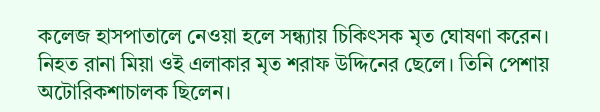কলেজ হাসপাতালে নেওয়া হলে সন্ধ্যায় চিকিৎসক মৃত ঘোষণা করেন।
নিহত রানা মিয়া ওই এলাকার মৃত শরাফ উদ্দিনের ছেলে। তিনি পেশায় অটোরিকশাচালক ছিলেন।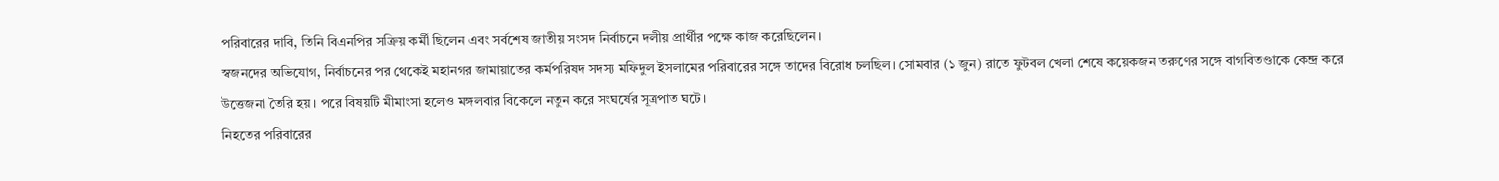পরিবারের দাবি, তিনি বিএনপির সক্রিয় কর্মী ছিলেন এবং সর্বশেষ জাতীয় সংসদ নির্বাচনে দলীয় প্রার্থীর পক্ষে কাজ করেছিলেন।
স্বজনদের অভিযোগ, নির্বাচনের পর থেকেই মহানগর জামায়াতের কর্মপরিষদ সদস্য মফিদুল ইসলামের পরিবারের সঙ্গে তাদের বিরোধ চলছিল। সোমবার (১ জুন) রাতে ফুটবল খেলা শেষে কয়েকজন তরুণের সঙ্গে বাগবিতণ্ডাকে কেন্দ্র করে উত্তেজনা তৈরি হয়। পরে বিষয়টি মীমাংসা হলেও মঙ্গলবার বিকেলে নতুন করে সংঘর্ষের সূত্রপাত ঘটে।
নিহতের পরিবারের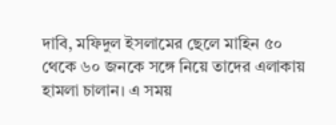দাবি, মফিদুল ইসলামের ছেলে মাহিন ৫০ থেকে ৬০ জনকে সঙ্গে নিয়ে তাদের এলাকায় হামলা চালান। এ সময়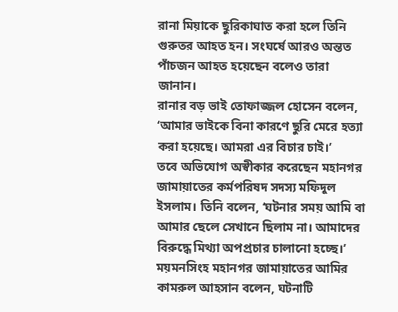রানা মিয়াকে ছুরিকাঘাত করা হলে তিনি গুরুতর আহত হন। সংঘর্ষে আরও অন্তত পাঁচজন আহত হয়েছেন বলেও তারা জানান।
রানার বড় ভাই তোফাজ্জল হোসেন বলেন, ‘আমার ভাইকে বিনা কারণে ছুরি মেরে হত্যা করা হয়েছে। আমরা এর বিচার চাই।’
তবে অভিযোগ অস্বীকার করেছেন মহানগর জামায়াতের কর্মপরিষদ সদস্য মফিদুল ইসলাম। তিনি বলেন, ‘ঘটনার সময় আমি বা আমার ছেলে সেখানে ছিলাম না। আমাদের বিরুদ্ধে মিথ্যা অপপ্রচার চালানো হচ্ছে।’
ময়মনসিংহ মহানগর জামায়াতের আমির কামরুল আহসান বলেন, ঘটনাটি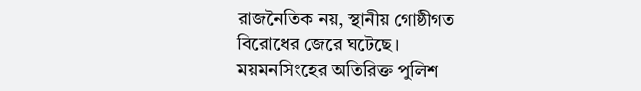রাজনৈতিক নয়, স্থানীয় গোষ্ঠীগত বিরোধের জেরে ঘটেছে।
ময়মনসিংহের অতিরিক্ত পুলিশ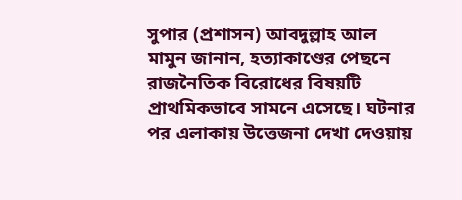সুপার (প্রশাসন) আবদুল্লাহ আল মামুন জানান, হত্যাকাণ্ডের পেছনে রাজনৈতিক বিরোধের বিষয়টি প্রাথমিকভাবে সামনে এসেছে। ঘটনার পর এলাকায় উত্তেজনা দেখা দেওয়ায়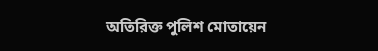অতিরিক্ত পুলিশ মোতায়েন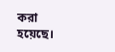করা হয়েছে।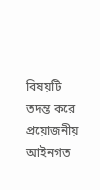বিষয়টি তদন্ত করে প্রয়োজনীয় আইনগত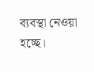ব্যবস্থা নেওয়া হচ্ছে।